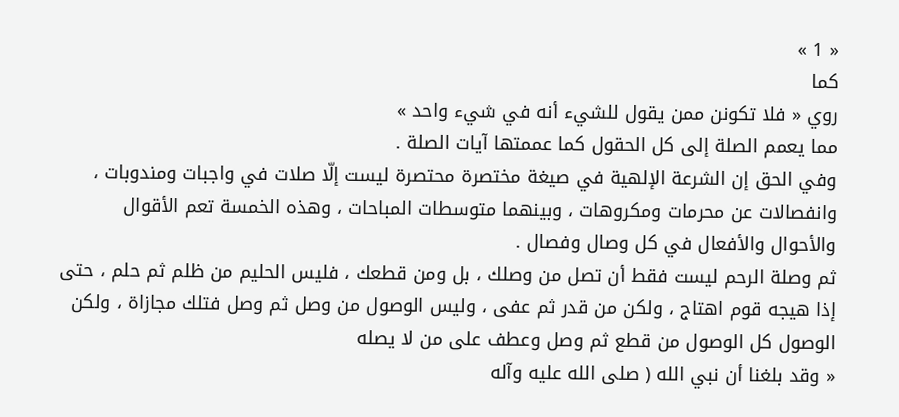« 1 »
كما
روي « فلا تكونن ممن يقول للشيء أنه في شيء واحد »
مما يعمم الصلة إلى كل الحقول كما عممتها آيات الصلة .
وفي الحق إن الشرعة الإلهية في صيغة مختصرة محتصرة ليست إلّا صلات في واجبات ومندوبات ، وانفصالات عن محرمات ومكروهات ، وبينهما متوسطات المباحات ، وهذه الخمسة تعم الأقوال والأحوال والأفعال في كل وصال وفصال .
ثم وصلة الرحم ليست فقط أن تصل من وصلك ، بل ومن قطعك ، فليس الحليم من ظلم ثم حلم ، حتى إذا هيجه قوم اهتاج ، ولكن من قدر ثم عفى ، وليس الوصول من وصل ثم وصل فتلك مجازاة ، ولكن الوصول كل الوصول من قطع ثم وصل وعطف على من لا يصله
« وقد بلغنا أن نبي الله ( صلى الله عليه وآله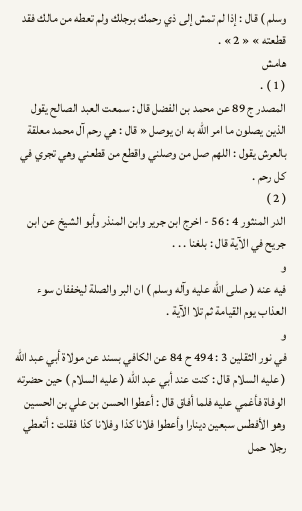وسلم ) قال : إذا لم تمش إلى ذي رحمك برجلك ولم تعطه من مالك فقد قطعته » « 2 » .
هامش
( 1 ) .
المصدر ج 89 عن محمد بن الفضل قال : سمعت العبد الصالح يقول الذين يصلون ما امر اللّه به ان يوصل « قال : هي رحم آل محمد معلقة بالعرش يقول : اللهم صل من وصلني واقطع من قطعني وهي تجري في كل رحم .
( 2 )
الدر المنثور 4 : 56 - اخرج ابن جرير وابن المنذر وأبو الشيخ عن ابن جريح في الآية قال : بلغنا . . .
و
فيه عنه ( صلى اللّه عليه وآله وسلم ) ان البر والصلة ليخففان سوء العذاب يوم القيامة ثم تلا الآية .
و
في نور الثقلين 3 : 494 ح 84 عن الكافي بسند عن مولاة أبي عبد اللّه ( عليه السلام قال : كنت عند أبي عبد اللّه ( عليه السلام ) حين حضرته الوفاة فأغمي عليه فلما أفاق قال : أعطوا الحسن بن علي بن الحسين وهو الأفطس سبعين دينارا وأعطوا فلانا كذا وفلانا كذا فقلت : أتعطي رجلا حمل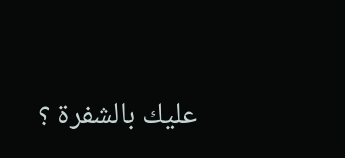عليك بالشفرة ؟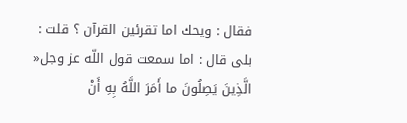فقال : ويحك اما تقرئين القرآن ؟ قلت :
بلى قال : اما سمعت قول اللّه عز وجل« الَّذِينَ يَصِلُونَ ما أَمَرَ اللَّهُ بِهِ أَنْ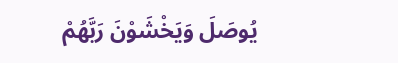يُوصَلَ وَيَخْشَوْنَ رَبَّهُمْ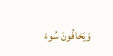وَيَخافُونَ سُوءَ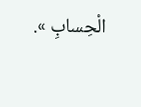الْحِسابِ ».